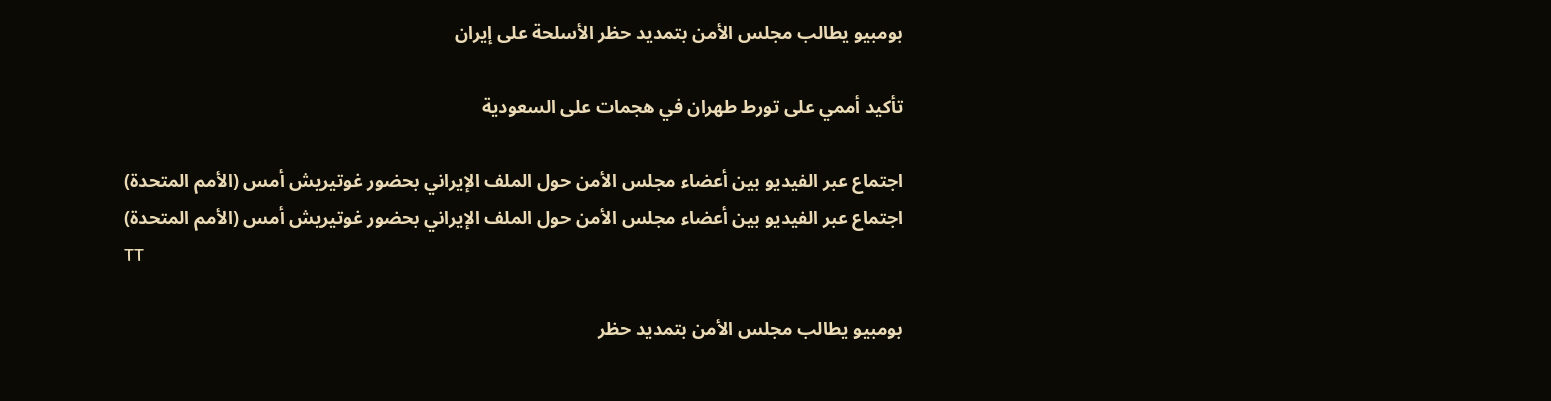بومبيو يطالب مجلس الأمن بتمديد حظر الأسلحة على إيران

تأكيد أممي على تورط طهران في هجمات على السعودية

اجتماع عبر الفيديو بين أعضاء مجلس الأمن حول الملف الإيراني بحضور غوتيريش أمس (الأمم المتحدة)
اجتماع عبر الفيديو بين أعضاء مجلس الأمن حول الملف الإيراني بحضور غوتيريش أمس (الأمم المتحدة)
TT

بومبيو يطالب مجلس الأمن بتمديد حظر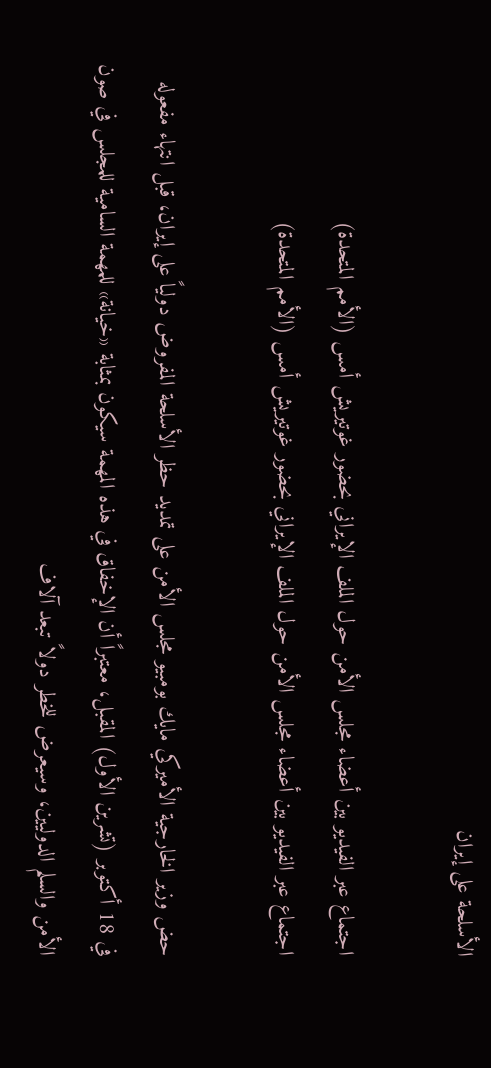الأسلحة على إيران

اجتماع عبر الفيديو بين أعضاء مجلس الأمن حول الملف الإيراني بحضور غوتيريش أمس (الأمم المتحدة)
اجتماع عبر الفيديو بين أعضاء مجلس الأمن حول الملف الإيراني بحضور غوتيريش أمس (الأمم المتحدة)

حض وزير الخارجية الأميركي مايك بومبيو مجلس الأمن على تمديد حظر الأسلحة المفروض دولياً على إيران، قبل انتهاء مفعوله في 18 أكتوبر (تشرين الأول) المقبل، معتبراً أن الإخفاق في هذه المهمة سيكون بمثابة «خيانة» للمهمة السامية للمجلس في صون الأمن والسلم الدوليين، وسيعرض للخطر دولاً تبعد آلاف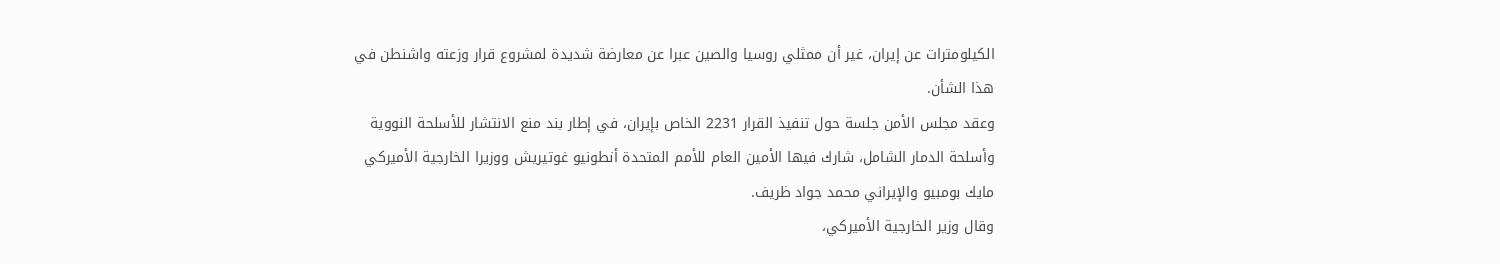الكيلومترات عن إيران، غير أن ممثلي روسيا والصين عبرا عن معارضة شديدة لمشروع قرار وزعته واشنطن في هذا الشأن.
وعقد مجلس الأمن جلسة حول تنفيذ القرار 2231 الخاص بإيران، في إطار بند منع الانتشار للأسلحة النووية وأسلحة الدمار الشامل، شارك فيها الأمين العام للأمم المتحدة أنطونيو غوتيريش ووزيرا الخارجية الأميركي مايك بومبيو والإيراني محمد جواد ظريف.
وقال وزير الخارجية الأميركي،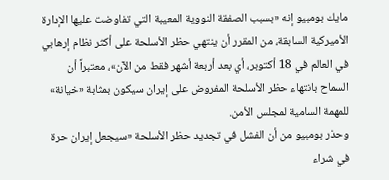مايك بومبيو إنه «بسبب الصفقة النووية المعيبة التي تفاوضت عليها الإدارة الأميركية السابقة، من المقرر أن ينتهي حظر الأسلحة على أكثر نظام إرهابي في العالم في 18 أكتوبر، أي بعد أربعة أشهر فقط من الآن»، معتبراً أن السماح بانتهاء حظر الأسلحة المفروض على إيران سيكون بمثابة «خيانة» للمهمة السامية لمجلس الأمن.
وحذر بومبيو من أن الفشل في تجديد حظر الأسلحة «سيجعل إيران حرة في شراء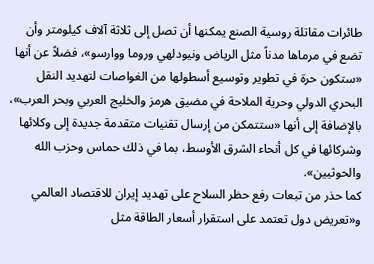طائرات مقاتلة روسية الصنع يمكنها أن تصل إلى ثلاثة آلاف كيلومتر وأن تضع في مرماها مدناً مثل الرياض ونيودلهي وروما ووارسو»، فضلاً عن أنها «ستكون حرة في تطوير وتوسيع أسطولها من الغواصات لتهديد النقل البحري الدولي وحرية الملاحة في مضيق هرمز والخليج العربي وبحر العرب»، بالإضافة إلى أنها «ستتمكن من إرسال تقنيات متقدمة جديدة إلى وكلائها وشركائها في كل أنحاء الشرق الأوسط، بما في ذلك حماس وحزب الله والحوثيين».
كما حذر من تبعات رفع حظر السلاح على تهديد إيران للاقتصاد العالمي و«تعريض دول تعتمد على استقرار أسعار الطاقة مثل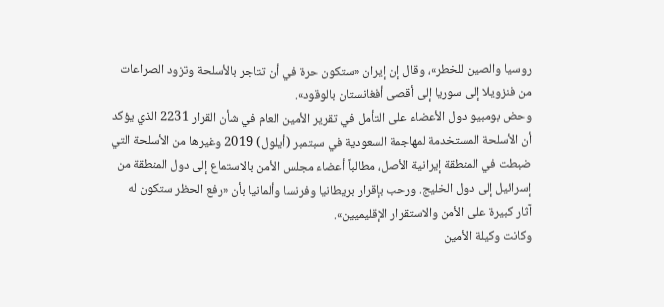روسيا والصين للخطر»، وقال إن إيران «ستكون حرة في أن تتاجر بالأسلحة وتزود الصراعات من فنزويلا إلى سوريا إلى أقصى أفغانستان بالوقود».
وحض بومبيو دول الأعضاء على التأمل في تقرير الأمين العام في شأن القرار 2231 الذي يؤكد أن الأسلحة المستخدمة لمهاجمة السعودية في سبتمبر (أيلول) 2019 وغيرها من الأسلحة التي ضبطت في المنطقة إيرانية الأصل، مطالباً أعضاء مجلس الأمن بالاستماع إلى دول المنطقة من إسرائيل إلى دول الخليج. ورحب بإقرار بريطانيا وفرنسا وألمانيا بأن «رفع الحظر ستكون له آثار كبيرة على الأمن والاستقرار الإقليميين».
وكانت وكيلة الأمين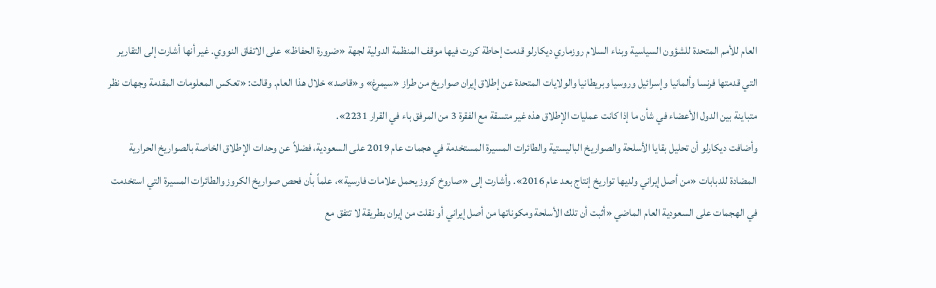العام للأمم المتحدة للشؤون السياسية وبناء السلام روزماري ديكارلو قدمت إحاطة كررت فيها موقف المنظمة الدولية لجهة «ضرورة الحفاظ» على الاتفاق النووي. غير أنها أشارت إلى التقارير التي قدمتها فرنسا وألمانيا وإسرائيل وروسيا وبريطانيا والولايات المتحدة عن إطلاق إيران صواريخ من طراز «سيمرغ» و«قاصد» خلال هذا العام. وقالت: «تعكس المعلومات المقدمة وجهات نظر متباينة بين الدول الأعضاء في شأن ما إذا كانت عمليات الإطلاق هذه غير متسقة مع الفقرة 3 من المرفق باء في القرار 2231».
وأضافت ديكارلو أن تحليل بقايا الأسلحة والصواريخ الباليستية والطائرات المسيرة المستخدمة في هجمات عام 2019 على السعودية، فضلاً عن وحدات الإطلاق الخاصة بالصواريخ الحرارية المضادة للدبابات «من أصل إيراني ولديها تواريخ إنتاج بعد عام 2016». وأشارت إلى «صاروخ كروز يحمل علامات فارسية»، علماً بأن فحص صواريخ الكروز والطائرات المسيرة التي استخدمت في الهجمات على السعودية العام الماضي «أثبت أن تلك الأسلحة ومكوناتها من أصل إيراني أو نقلت من إيران بطريقة لا تتفق مع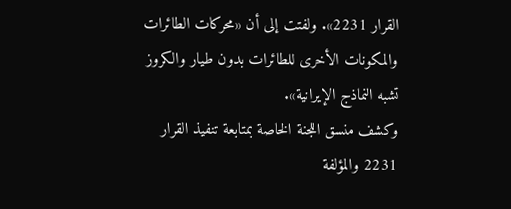القرار 2231». ولفتت إلى أن «محركات الطائرات والمكونات الأخرى للطائرات بدون طيار والكروز تشبه النماذج الإيرانية».
وكشف منسق اللجنة الخاصة بمتابعة تنفيذ القرار 2231 والمؤلفة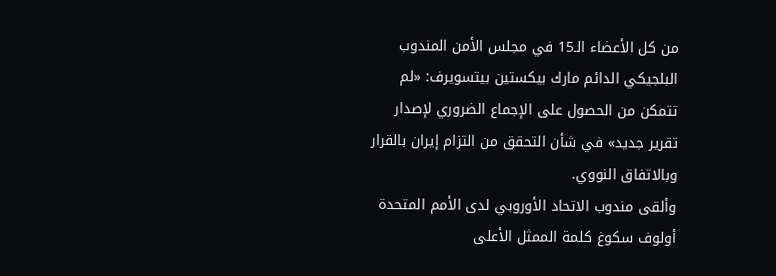من كل الأعضاء الـ15 في مجلس الأمن المندوب البلجيكي الدائم مارك بيكستين بيتسويرف: «لم تتمكن من الحصول على الإجماع الضروري لإصدار تقرير جديد» في شأن التحقق من التزام إيران بالقرار وبالاتفاق النووي.
وألقى مندوب الاتحاد الأوروبي لدى الأمم المتحدة أولوف سكوغ كلمة الممثل الأعلى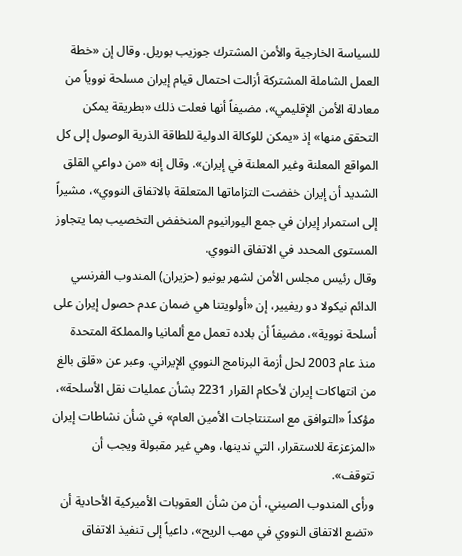للسياسة الخارجية والأمن المشترك جوزيب بوريل. وقال إن «خطة العمل الشاملة المشتركة أزالت احتمال قيام إيران مسلحة نووياً من معادلة الأمن الإقليمي»، مضيفاً أنها فعلت ذلك «بطريقة يمكن التحقق منها» إذ «يمكن للوكالة الدولية للطاقة الذرية الوصول إلى كل المواقع المعلنة وغير المعلنة في إيران». وقال إنه «من دواعي القلق الشديد أن إيران خفضت التزاماتها المتعلقة بالاتفاق النووي»، مشيراً إلى استمرار إيران في جمع اليورانيوم المنخفض التخصيب بما يتجاوز المستوى المحدد في الاتفاق النووي.
وقال رئيس مجلس الأمن لشهر يونيو (حزيران) المندوب الفرنسي الدائم نيكولا دو ريفيير، إن «أولويتنا هي ضمان عدم حصول إيران على أسلحة نووية»، مضيفاً أن بلاده تعمل مع ألمانيا والمملكة المتحدة منذ عام 2003 لحل أزمة البرنامج النووي الإيراني. وعبر عن «قلق بالغ من انتهاكات إيران لأحكام القرار 2231 بشأن عمليات نقل الأسلحة»، مؤكداً «التوافق مع استنتاجات الأمين العام» في شأن نشاطات إيران «المزعزعة للاستقرار، التي ندينها، وهي غير مقبولة ويجب أن تتوقف».
ورأى المندوب الصيني، أن من شأن العقوبات الأميركية الأحادية أن «تضع الاتفاق النووي في مهب الريح»، داعياً إلى تنفيذ الاتفاق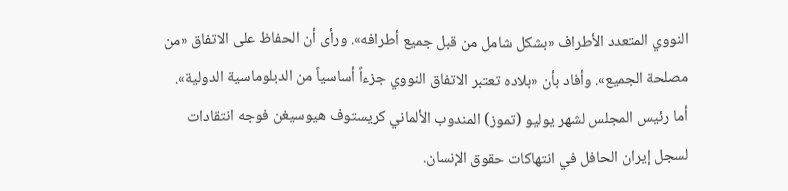النووي المتعدد الأطراف «بشكل شامل من قبل جميع أطرافه». ورأى أن الحفاظ على الاتفاق «من مصلحة الجميع». وأفاد بأن «بلاده تعتبر الاتفاق النووي جزءاً أساسياً من الدبلوماسية الدولية».
أما رئيس المجلس لشهر يوليو (تموز) المندوب الألماني كريستوف هيوسيغن فوجه انتقادات لسجل إيران الحافل في انتهاكات حقوق الإنسان.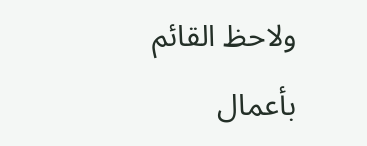ولاحظ القائم بأعمال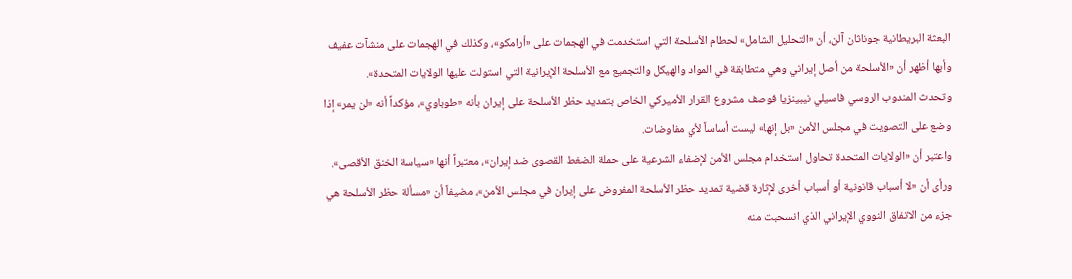البعثة البريطانية جوناثان آلن، أن «التحليل الشامل» لحطام الأسلحة التي استخدمت في الهجمات على «أرامكو»، وكذلك في الهجمات على منشآت عفيف وأبها أظهر أن «الأسلحة من أصل إيراني وهي متطابقة في المواد والهيكل والتجميع مع الأسلحة الإيرانية التي استولت عليها الولايات المتحدة».
وتحدث المندوب الروسي فاسيلي نيبينزيا فوصف مشروع القرار الأميركي الخاص بتمديد حظر الأسلحة على إيران بأنه «طوباوي»، مؤكداً أنه «لن يمر» إذا وضع على التصويت في مجلس الأمن «بل إنها» ليست أساساً لأي مفاوضات.
واعتبر أن «الولايات المتحدة تحاول استخدام مجلس الأمن لإضفاء الشرعية على حملة الضغط القصوى ضد إيران»، معتبراً أنها «سياسة الخنق الأقصى». ورأى أن «لا أسباب قانونية أو أسباب أخرى لإثارة قضية تمديد حظر الأسلحة المفروض على إيران في مجلس الأمن»، مضيفاً أن «مسألة حظر الأسلحة هي جزء من الاتفاق النووي الإيراني الذي انسحبت منه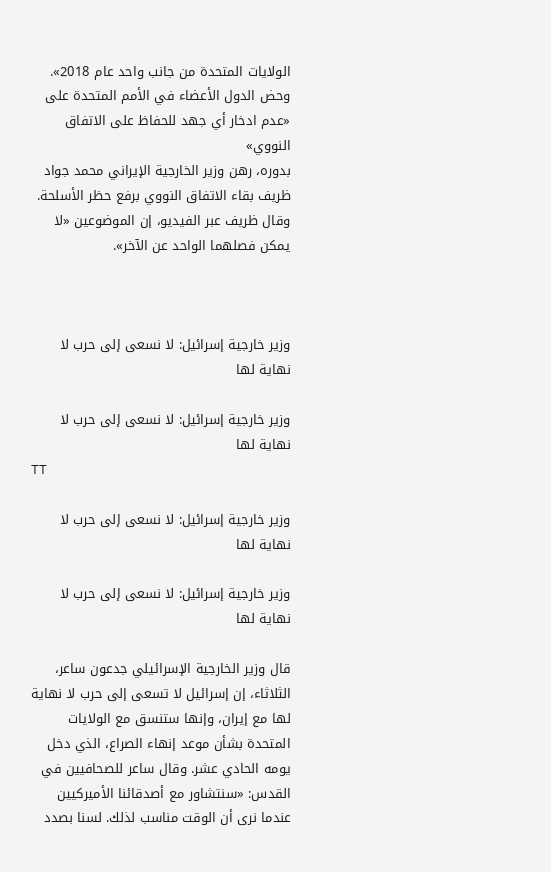الولايات المتحدة من جانب واحد عام 2018». وحض الدول الأعضاء في الأمم المتحدة على «عدم ادخار أي جهد للحفاظ على الاتفاق النووي»
بدوره، رهن وزير الخارجية الإيراني محمد جواد ظريف بقاء الاتفاق النووي برفع حظر الأسلحة. وقال ظريف عبر الفيديو، إن الموضوعين «لا يمكن فصلهما الواحد عن الآخر».



وزير خارجية إسرائيل: لا نسعى إلى حرب لا نهاية لها

وزير خارجية إسرائيل: لا نسعى إلى حرب لا نهاية لها
TT

وزير خارجية إسرائيل: لا نسعى إلى حرب لا نهاية لها

وزير خارجية إسرائيل: لا نسعى إلى حرب لا نهاية لها

قال وزير الخارجية الإسرائيلي جدعون ساعر، الثلاثاء، إن إسرائيل لا تسعى ‌إلى ‌حرب لا ‌نهاية لها مع إيران، وإنها ستنسق مع الولايات المتحدة بشأن موعد إنهاء الصراع، الذي ‌دخل يومه ‌الحادي عشر. وقال ‌ساعر ‌للصحافيين في القدس: «سنتشاور مع أصدقائنا الأميركيين عندما ‌نرى أن الوقت مناسب لذلك. لسنا بصدد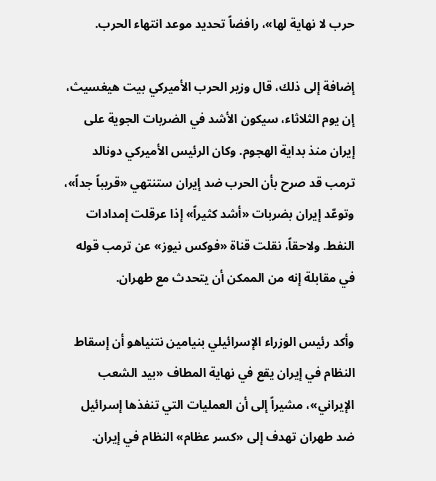حرب لا نهاية لها»، رافضاً تحديد موعد انتهاء الحرب.

إضافة إلى ذلك، قال وزير الحرب الأميركي بيت هيغسيث، إن يوم ‌الثلاثاء، سيكون ‌الأشد في الضربات الجوية على إيران منذ بداية الهجوم. وكان الرئيس الأميركي دونالد ترمب قد صرح بأن الحرب ضد إيران ستنتهي «قريباً جداً»، وتوعّد إيران بضربات «أشد كثيراً» إذا عرقلت إمدادات النفط. ولاحقاً، نقلت ‌قناة ‌«فوكس نيوز» عن ترمب قوله في ‌مقابلة إنه من الممكن أن يتحدث مع طهران.

وأكد رئيس الوزراء الإسرائيلي بنيامين نتنياهو أن إسقاط النظام في إيران يقع في نهاية المطاف «بيد الشعب الإيراني»، مشيراً إلى أن العمليات التي تنفذها إسرائيل ضد طهران تهدف إلى «كسر عظام» النظام في إيران.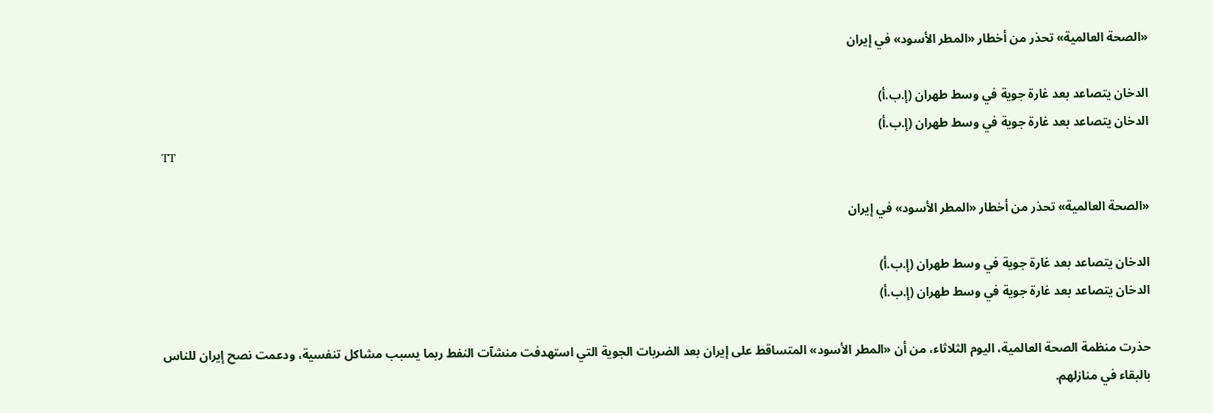«الصحة العالمية» تحذر من أخطار «المطر الأسود» في إيران

الدخان يتصاعد بعد غارة جوية في وسط طهران (إ.ب.أ)
الدخان يتصاعد بعد غارة جوية في وسط طهران (إ.ب.أ)
TT

«الصحة العالمية» تحذر من أخطار «المطر الأسود» في إيران

الدخان يتصاعد بعد غارة جوية في وسط طهران (إ.ب.أ)
الدخان يتصاعد بعد غارة جوية في وسط طهران (إ.ب.أ)

حذرت منظمة الصحة العالمية، اليوم الثلاثاء، من أن «المطر الأسود» المتساقط على إيران بعد الضربات الجوية التي استهدفت منشآت النفط ربما يسبب مشاكل تنفسية، ودعمت نصح إيران للناس بالبقاء في منازلهم.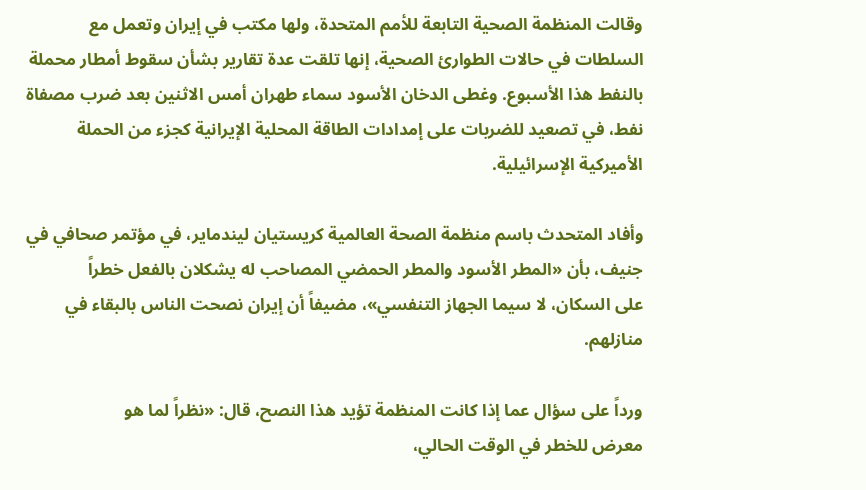وقالت المنظمة الصحية التابعة للأمم المتحدة، ولها مكتب في إيران وتعمل مع السلطات في حالات الطوارئ الصحية، ‌إنها تلقت ‌عدة تقارير بشأن سقوط أمطار ‌محملة بالنفط هذا الأسبوع. وغطى الدخان الأسود سماء طهران أمس الاثنين بعد ضرب مصفاة نفط، في تصعيد للضربات على إمدادات الطاقة المحلية الإيرانية كجزء من الحملة الأميركية الإسرائيلية.

وأفاد المتحدث باسم منظمة الصحة العالمية كريستيان ليندماير، في مؤتمر صحافي في جنيف، ‌بأن «المطر الأسود ‌والمطر الحمضي المصاحب له يشكلان بالفعل خطراً على ‌السكان، لا سيما الجهاز التنفسي»، ‌مضيفاً أن إيران نصحت الناس بالبقاء في منازلهم.

ورداً على سؤال عما إذا كانت المنظمة تؤيد هذا النصح، قال: «نظراً لما هو معرض ‌للخطر في الوقت الحالي،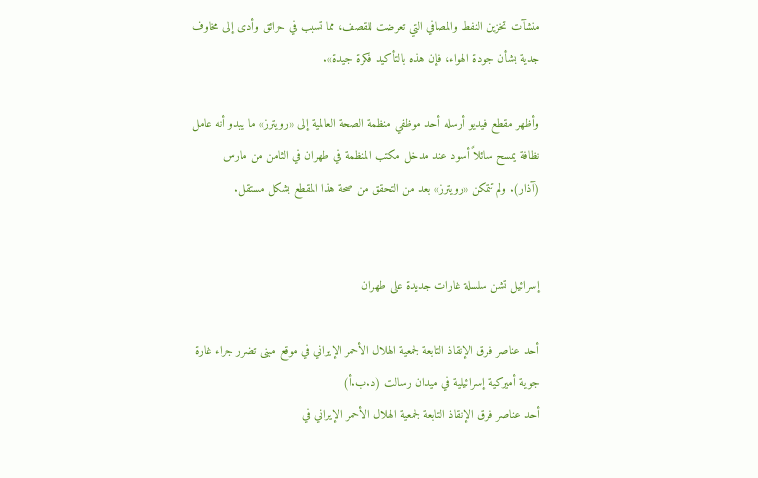منشآت تخزين النفط والمصافي التي تعرضت للقصف، مما تسبب في حرائق وأدى إلى مخاوف جدية بشأن جودة الهواء، فإن هذه بالتأكيد فكرة جيدة».

وأظهر مقطع فيديو أرسله أحد موظفي منظمة الصحة العالمية إلى «رويترز» ما يبدو أنه عامل نظافة يمسح سائلاً أسود عند مدخل مكتب المنظمة في طهران في الثامن من مارس (آذار). ولم تتمكن «رويترز» بعد من التحقق من صحة هذا المقطع بشكل مستقل.


إسرائيل تشن سلسلة غارات جديدة على طهران

أحد عناصر فرق الإنقاذ التابعة لجمعية الهلال الأحمر الإيراني في موقع مبنى تضرر جراء غارة جوية أميركية إسرائيلية في ميدان رسالت (د.ب.أ)
أحد عناصر فرق الإنقاذ التابعة لجمعية الهلال الأحمر الإيراني في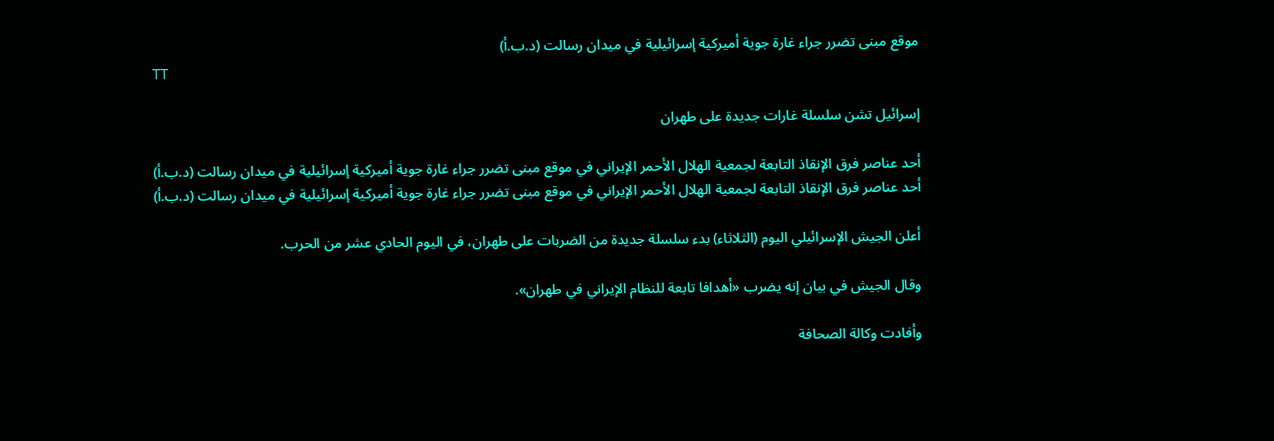موقع مبنى تضرر جراء غارة جوية أميركية إسرائيلية في ميدان رسالت (د.ب.أ)
TT

إسرائيل تشن سلسلة غارات جديدة على طهران

أحد عناصر فرق الإنقاذ التابعة لجمعية الهلال الأحمر الإيراني في موقع مبنى تضرر جراء غارة جوية أميركية إسرائيلية في ميدان رسالت (د.ب.أ)
أحد عناصر فرق الإنقاذ التابعة لجمعية الهلال الأحمر الإيراني في موقع مبنى تضرر جراء غارة جوية أميركية إسرائيلية في ميدان رسالت (د.ب.أ)

أعلن الجيش الإسرائيلي اليوم (الثلاثاء) بدء سلسلة جديدة من الضربات على طهران، في اليوم الحادي عشر من الحرب.

وقال الجيش في بيان إنه يضرب «أهدافا تابعة للنظام الإيراني في طهران».

وأفادت وكالة الصحافة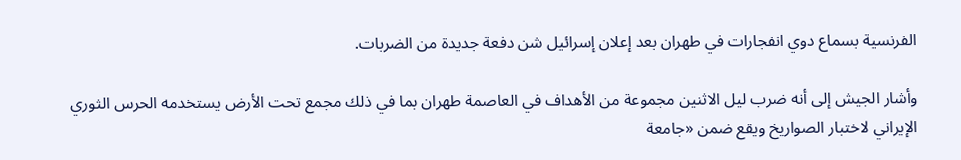الفرنسية بسماع دوي انفجارات في طهران بعد إعلان إسرائيل شن دفعة جديدة من الضربات.

وأشار الجيش إلى أنه ضرب ليل الاثنين مجموعة من الأهداف في العاصمة طهران بما في ذلك مجمع تحت الأرض يستخدمه الحرس الثوري الإيراني لاختبار الصواريخ ويقع ضمن «جامعة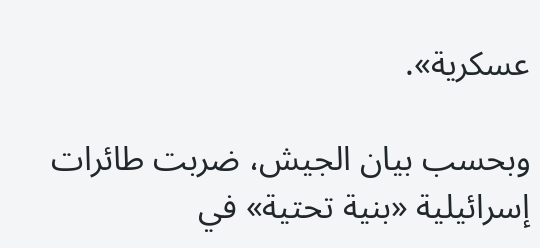عسكرية».

وبحسب بيان الجيش، ضربت طائرات إسرائيلية «بنية تحتية» في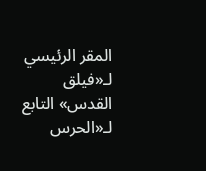المقر الرئيسي لـ«فيلق القدس» التابع لـ«الحرس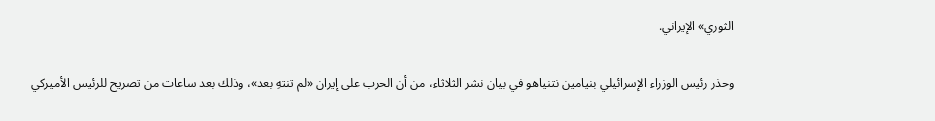الثوري» الإيراني.

وحذر رئيس الوزراء الإسرائيلي بنيامين نتنياهو في بيان نشر الثلاثاء، من أن الحرب على إيران «لم تنتهِ بعد»، وذلك بعد ساعات من تصريح للرئيس الأميركي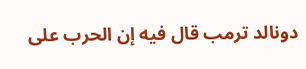دونالد ترمب قال فيه إن الحرب على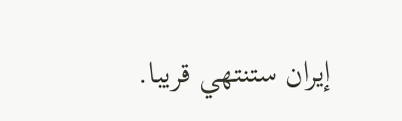إيران ستنتهي قريبا.